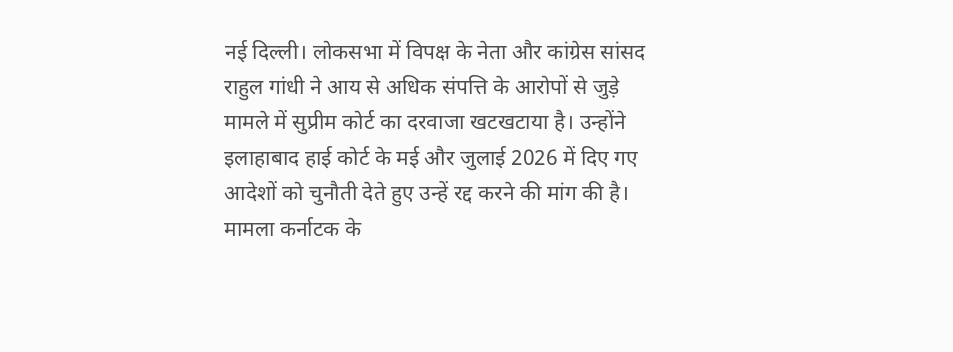नई दिल्ली। लोकसभा में विपक्ष के नेता और कांग्रेस सांसद राहुल गांधी ने आय से अधिक संपत्ति के आरोपों से जुड़े मामले में सुप्रीम कोर्ट का दरवाजा खटखटाया है। उन्होंने इलाहाबाद हाई कोर्ट के मई और जुलाई 2026 में दिए गए आदेशों को चुनौती देते हुए उन्हें रद्द करने की मांग की है।
मामला कर्नाटक के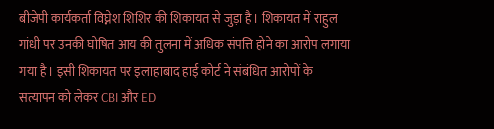बीजेपी कार्यकर्ता विघ्नेश शिशिर की शिकायत से जुड़ा है। शिकायत में राहुल गांधी पर उनकी घोषित आय की तुलना में अधिक संपत्ति होने का आरोप लगाया गया है। इसी शिकायत पर इलाहाबाद हाई कोर्ट ने संबंधित आरोपों के सत्यापन को लेकर CBI और ED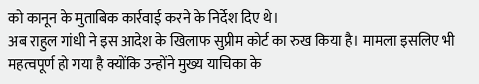को कानून के मुताबिक कार्रवाई करने के निर्देश दिए थे।
अब राहुल गांधी ने इस आदेश के खिलाफ सुप्रीम कोर्ट का रुख किया है। मामला इसलिए भी महत्वपूर्ण हो गया है क्योंकि उन्होंने मुख्य याचिका के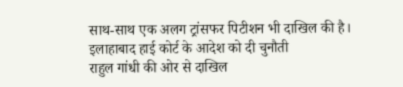साथ-साथ एक अलग ट्रांसफर पिटीशन भी दाखिल की है।
इलाहाबाद हाई कोर्ट के आदेश को दी चुनौती
राहुल गांधी की ओर से दाखिल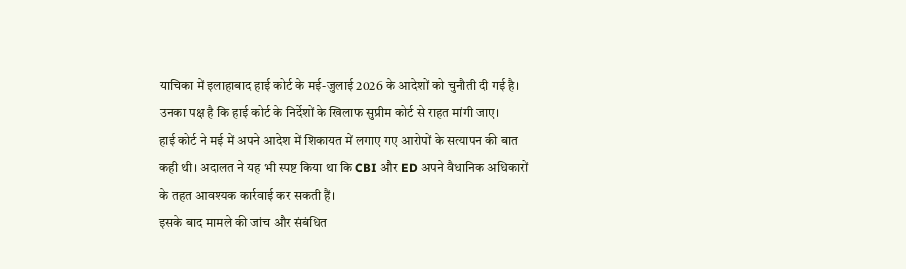याचिका में इलाहाबाद हाई कोर्ट के मई-जुलाई 2026 के आदेशों को चुनौती दी गई है। उनका पक्ष है कि हाई कोर्ट के निर्देशों के खिलाफ सुप्रीम कोर्ट से राहत मांगी जाए।
हाई कोर्ट ने मई में अपने आदेश में शिकायत में लगाए गए आरोपों के सत्यापन की बात कही थी। अदालत ने यह भी स्पष्ट किया था कि CBI और ED अपने वैधानिक अधिकारों के तहत आवश्यक कार्रवाई कर सकती हैं।
इसके बाद मामले की जांच और संबंधित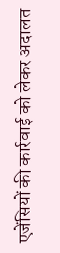एजेंसियों की कार्रवाई को लेकर अदालत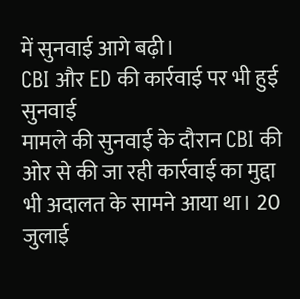में सुनवाई आगे बढ़ी।
CBI और ED की कार्रवाई पर भी हुई सुनवाई
मामले की सुनवाई के दौरान CBI की ओर से की जा रही कार्रवाई का मुद्दा भी अदालत के सामने आया था। 20 जुलाई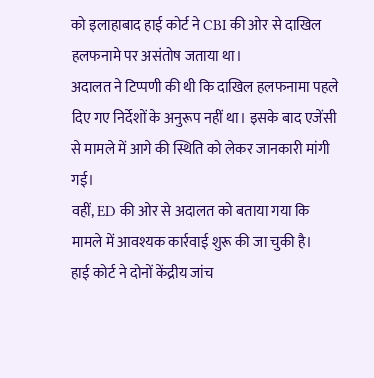को इलाहाबाद हाई कोर्ट ने CBI की ओर से दाखिल हलफनामे पर असंतोष जताया था।
अदालत ने टिप्पणी की थी कि दाखिल हलफनामा पहले दिए गए निर्देशों के अनुरूप नहीं था। इसके बाद एजेंसी से मामले में आगे की स्थिति को लेकर जानकारी मांगी गई।
वहीं, ED की ओर से अदालत को बताया गया कि मामले में आवश्यक कार्रवाई शुरू की जा चुकी है।
हाई कोर्ट ने दोनों केंद्रीय जांच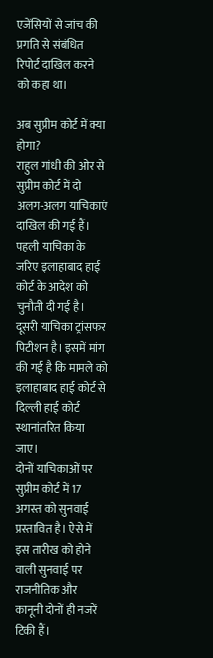एजेंसियों से जांच की प्रगति से संबंधित रिपोर्ट दाखिल करने को कहा था।

अब सुप्रीम कोर्ट में क्या होगा?
राहुल गांधी की ओर से सुप्रीम कोर्ट में दो अलग-अलग याचिकाएं दाखिल की गई हैं। पहली याचिका के जरिए इलाहाबाद हाई कोर्ट के आदेश को चुनौती दी गई है।
दूसरी याचिका ट्रांसफर पिटीशन है। इसमें मांग की गई है कि मामले को इलाहाबाद हाई कोर्ट से दिल्ली हाई कोर्ट स्थानांतरित किया जाए।
दोनों याचिकाओं पर सुप्रीम कोर्ट में 17 अगस्त को सुनवाई प्रस्तावित है। ऐसे में इस तारीख को होने वाली सुनवाई पर राजनीतिक और कानूनी दोनों ही नजरें टिकी हैं।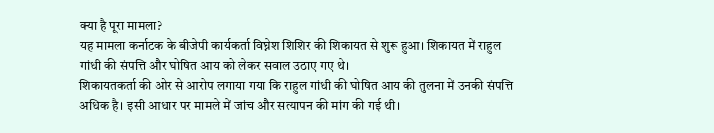क्या है पूरा मामला?
यह मामला कर्नाटक के बीजेपी कार्यकर्ता विघ्नेश शिशिर की शिकायत से शुरू हुआ। शिकायत में राहुल गांधी की संपत्ति और घोषित आय को लेकर सवाल उठाए गए थे।
शिकायतकर्ता की ओर से आरोप लगाया गया कि राहुल गांधी की घोषित आय की तुलना में उनकी संपत्ति अधिक है। इसी आधार पर मामले में जांच और सत्यापन की मांग की गई थी।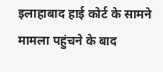इलाहाबाद हाई कोर्ट के सामने मामला पहुंचने के बाद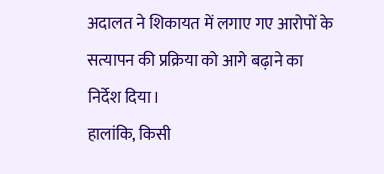अदालत ने शिकायत में लगाए गए आरोपों के सत्यापन की प्रक्रिया को आगे बढ़ाने का निर्देश दिया।
हालांकि, किसी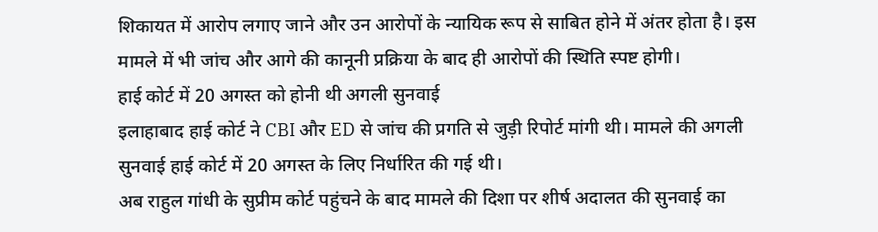शिकायत में आरोप लगाए जाने और उन आरोपों के न्यायिक रूप से साबित होने में अंतर होता है। इस मामले में भी जांच और आगे की कानूनी प्रक्रिया के बाद ही आरोपों की स्थिति स्पष्ट होगी।
हाई कोर्ट में 20 अगस्त को होनी थी अगली सुनवाई
इलाहाबाद हाई कोर्ट ने CBI और ED से जांच की प्रगति से जुड़ी रिपोर्ट मांगी थी। मामले की अगली सुनवाई हाई कोर्ट में 20 अगस्त के लिए निर्धारित की गई थी।
अब राहुल गांधी के सुप्रीम कोर्ट पहुंचने के बाद मामले की दिशा पर शीर्ष अदालत की सुनवाई का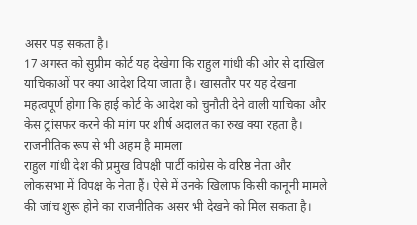असर पड़ सकता है।
17 अगस्त को सुप्रीम कोर्ट यह देखेगा कि राहुल गांधी की ओर से दाखिल याचिकाओं पर क्या आदेश दिया जाता है। खासतौर पर यह देखना महत्वपूर्ण होगा कि हाई कोर्ट के आदेश को चुनौती देने वाली याचिका और केस ट्रांसफर करने की मांग पर शीर्ष अदालत का रुख क्या रहता है।
राजनीतिक रूप से भी अहम है मामला
राहुल गांधी देश की प्रमुख विपक्षी पार्टी कांग्रेस के वरिष्ठ नेता और लोकसभा में विपक्ष के नेता हैं। ऐसे में उनके खिलाफ किसी कानूनी मामले की जांच शुरू होने का राजनीतिक असर भी देखने को मिल सकता है।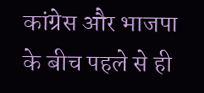कांग्रेस और भाजपा के बीच पहले से ही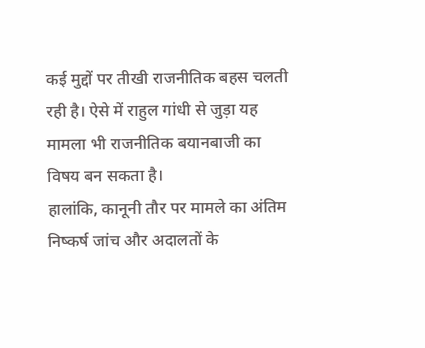कई मुद्दों पर तीखी राजनीतिक बहस चलती रही है। ऐसे में राहुल गांधी से जुड़ा यह मामला भी राजनीतिक बयानबाजी का विषय बन सकता है।
हालांकि, कानूनी तौर पर मामले का अंतिम निष्कर्ष जांच और अदालतों के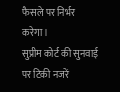फैसले पर निर्भर करेगा।
सुप्रीम कोर्ट की सुनवाई पर टिकी नजरें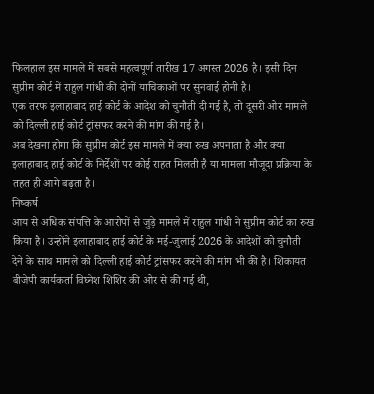फिलहाल इस मामले में सबसे महत्वपूर्ण तारीख 17 अगस्त 2026 है। इसी दिन सुप्रीम कोर्ट में राहुल गांधी की दोनों याचिकाओं पर सुनवाई होनी है।
एक तरफ इलाहाबाद हाई कोर्ट के आदेश को चुनौती दी गई है, तो दूसरी ओर मामले को दिल्ली हाई कोर्ट ट्रांसफर करने की मांग की गई है।
अब देखना होगा कि सुप्रीम कोर्ट इस मामले में क्या रुख अपनाता है और क्या इलाहाबाद हाई कोर्ट के निर्देशों पर कोई राहत मिलती है या मामला मौजूदा प्रक्रिया के तहत ही आगे बढ़ता है।
निष्कर्ष
आय से अधिक संपत्ति के आरोपों से जुड़े मामले में राहुल गांधी ने सुप्रीम कोर्ट का रुख किया है। उन्होंने इलाहाबाद हाई कोर्ट के मई-जुलाई 2026 के आदेशों को चुनौती देने के साथ मामले को दिल्ली हाई कोर्ट ट्रांसफर करने की मांग भी की है। शिकायत बीजेपी कार्यकर्ता विघ्नेश शिशिर की ओर से की गई थी,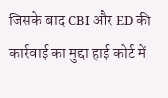जिसके बाद CBI और ED की कार्रवाई का मुद्दा हाई कोर्ट में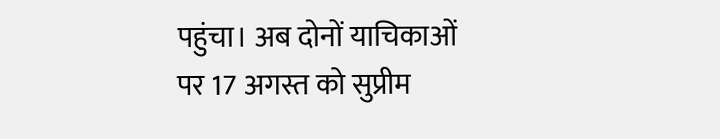पहुंचा। अब दोनों याचिकाओं पर 17 अगस्त को सुप्रीम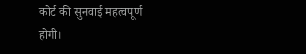कोर्ट की सुनवाई महत्वपूर्ण होगी।